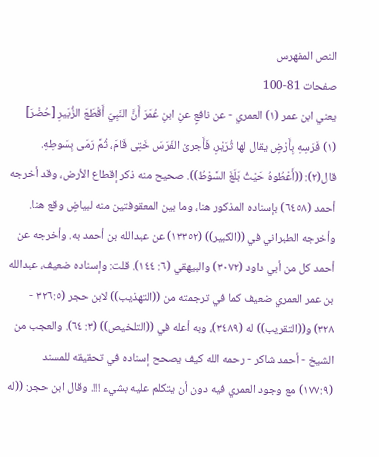النص المفهرس
صفحات 81-100
يعني ابن عمر (١) العمري - عن نافعٍ عنِ ابنِ عُمَرَ أَنَّ النَبِيّ أَقْطَعَ الزُّبَيرِ [حُضْرَ] (١) فَرَسِهِ بِأَرْضٍ يقال لها ثُرَيْرِ، فَأَجرىْ الفَرَسَ خَتِى قَامَ، ثُمَّ رَمَى بِسَوطِهِ. قال(٢): ((أَعْطُوهُ حَيْثُ بَلَغَ السَّوْطُ)). صحيح منه ذكر إقطاع الأرض، وقد أخرجه أحمد (٦٤٥٨) بإسناده المذكور هنا، وما بين المعقوفتين منه لبياضٍ وقع هنا. وأخرجه الطبراني في ((الكبير)) (١٣٣٥٢) عن عبدالله بن أحمد به. وأخرجه عن أحمد كل من أبي داود (٣٠٧٢) والبيهقي (٦: ١٤٤). قلت: وإسناده ضعيف، عبدالله بن عمر العمري ضعيف كما في ترجمته من ((التهذيب)) لابن حجر (٣٢٦:٥ - ٣٢٨) و((التقريب)) له (٣٤٨٩)، وبه أعله في ((التلخيص)) (٣: ٦٤). والعجب من الشيخ - أحمد شاكر - رحمه الله كيف يصحح إسناده في تحقيقه للمسند (١٧٧:٩) مع وجود العمري فيه دون أن يتكلم عليه بشيء !!!. وقال ابن حجر: ((له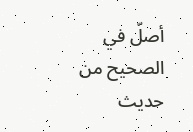أصلّ في الصحيح من حديث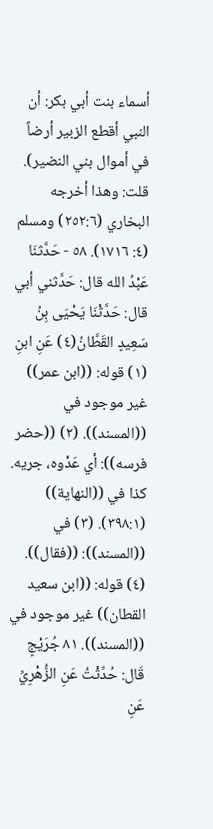أسماء بنت أبي بكر: أن النبي أقطع الزبير أرضاً في أموال بني النضير). قلت: وهذا أخرجه البخاري (٢٥٢:٦) ومسلم (٤: ١٧١٦). ٥٨ - حَدَّثنَا عَبْدُ الله قال: حَدَّثني أبي قال: حَدَّثْنَا يَحْيَى بِنُ سَعِيدٍ القَطَّانُ(٤) عَنِ ابنِ (١) قوله: ((ابن عمر)) غير موجود في ((المسند)). (٢) ((حضر فرسه)): أي عَدْوه، جريه. كذا في ((النهاية)) (٣٩٨:١). (٣) في ((المسند)): ((فقال)). (٤) قوله: ((ابن سعيد القطان)) غير موجود في ((المسند)). ٨١ جُرَيْجٍ قَال: حُدِّثْتُ عَنِ الزُّهْرِيِّ عَنِ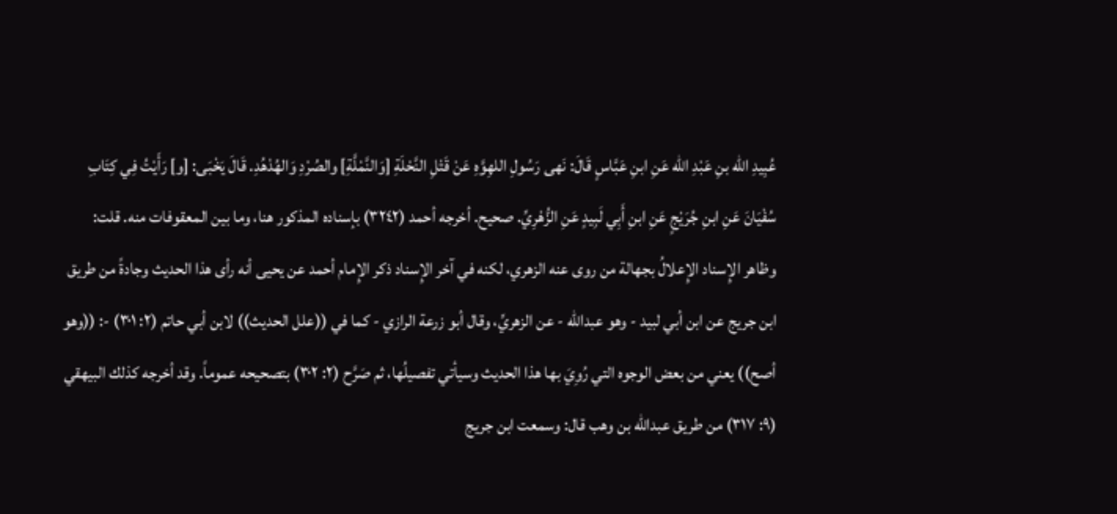عُبِيدِ الله بنِ عَبْدِ الله عَنِ ابنِ عَبَّاسٍ قَالَ: نَهى رَسُولِ اللهِوَّهِ عَنْ قَتْلِ النَّحْلَةِ [وَالنَّمْلَّةِ] والصُرْدِ وَالهُدْهُدِ. قَالَ يَخْبَى: [و] رَأَيْتُ فِي كِتَابِ سُفْيَانَ عَنِ ابنِ جُرَيْجٍ عَنِ ابنِ أَبِي لَبِيدٍ عَنِ الزُّهْرِيِّ. صحيح. أخرجه أحمد (٣٢٤٢) بإسناده المذكور هنا، وما بين المعقوفات منه. قلت: وظاهر الإِسناد الإِعلالُ بجهالة من روى عنه الزهري، لكنه في آخر الإِسناد ذكر الإِمام أحمد عن يحيى أنه رأى هذا الحديث وجادةً من طريق ابن جريج عن ابن أبي لبيد - وهو عبدالله - عن الزهريِّ، وقال أبو زرعة الرازي - كما في ((علل الحديث)) لابن أبي حاتم (٢: ٣٠١) -: ((وهو أصح)) يعني من بعض الوجوه التي رُوِيَ بها هذا الحديث وسيأتي تفصيلُها، ثم صَرَّح (٢: ٣٠٢) بتصحيحه عموماً. وقد أخرجه كذلك البيهقي (٩: ٣١٧) من طريق عبدالله بن وهب قال: وسمعت ابن جريج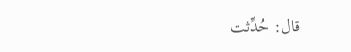قال: حُدِّثت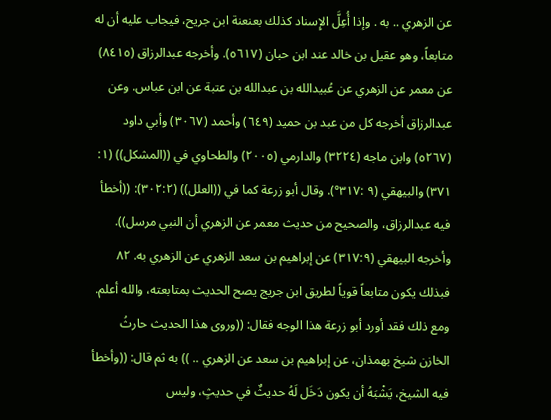عن الزهري .. به . وإذا أُعِلَّ الإِسناد كذلك بعنعنة ابن جريح، فيجاب عليه أن له متابعاً، وهو عقيل بن خالد عند ابن حبان (٥٦١٧). وأخرجه عبدالرزاق (٨٤١٥) عن معمر عن الزهري عن عُبيدالله بن عبدالله بن عتبة عن ابن عباس. وعن عبدالرزاق أخرجه كل من عبد بن حميد (٦٤٩) وأحمد (٣٠٦٧) وأبي داود (٥٢٦٧) وابن ماجه (٣٢٢٤) والدارمي (٢٠٠٥) والطحاوي في ((المشكل)) (١: ٣٧١) والبيهقي (٩ :٣١٧°). وقال أبو زرعة كما في ((العلل)) (٣٠٢:٢): ((أخطأ فيه عبدالرزاق، والصحيح من حديث معمر عن الزهري أن النبي مرسل)). وأخرجه البيهقي (٣١٧:٩) عن إبراهيم بن سعد الزهري عن الزهري به. ٨٢ فبذلك يكون متابعاً قوياً لطريق ابن جريج يصح الحديث بمتابعته، والله أعلم. ومع ذلك فقد أورد أبو زرعة هذا الوجه فقال: ((وروى هذا الحديث حارثُ الخازن شيخ بهمذان، عن إبراهيم بن سعد عن الزهري .. )) به ثم قال: ((وأخطأ فيه الشيخ، يَشْبَهُ أن يكون دَخَل لَهُ حديثٌ في حديثٍ، وليس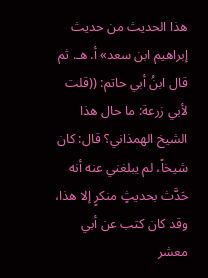هذا الحديث من حديث إبراهيم ابن سعد» أ. هـ. ثم قال ابنُ أبي حاتم: ((قلت لأبي زرعة: ما حال هذا الشيخ الهمذاني؟ قال: كان شيخاً، لم يبلغني عنه أنه حَدَّث بحديثٍ منكرٍ إلا هذا، وقد كان كتب عن أبي معشر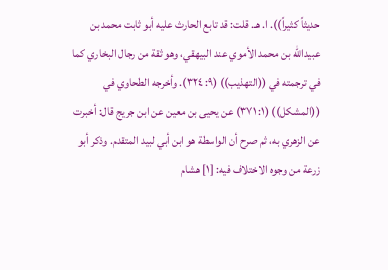حديثاً كثيراً)). ا. هـ. قلت: قد تابع الحارث عليه أبو ثابت محمد بن عبيدالله بن محمد الأموي عند البيهقي، وهو ثقة من رجال البخاري كما في ترجمته في ((التهذيب)) (٩: ٣٢٤). وأخرجه الطحاوي في ((المشكل)) (١: ٣٧١) عن يحيى بن معين عن ابن جريج قال: أخبرت عن الزهري به، ثم صرح أن الواسطة هو ابن أبي لبيد المتقدم. وذكر أبو زرعة من وجوه الاختلاف فيه: [١] هشام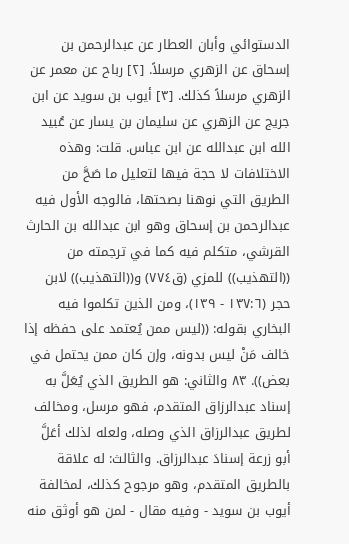الدستوائي وأبان العطار عن عبدالرحمن بن إسحاق عن الزهري مرسلاً. [٢] رباح عن معمر عن الزهري مرسلاً كذلك. [٣] أيوب بن سويد عن ابن جريج عن الزهري عن سليمان بن يسار عن عُبيد الله ابن عبدالله عن ابن عباس. قلت: وهذه الاختلافات لا حجة فيها لتعليل ما صَحَّ من الطريق التي نوهنا بصحتها، فالوجه الأول فيه عبدالرحمن بن إسحاق وهو ابن عبدالله بن الحارث القرشي، متكلم فيه كما في ترجمته من ((التهذيب)) للمزي (ق٧٧٤) و((التهذيب)) لابن حجر (١٣٧:٦ - ١٣٩)، ومن الذين تكلموا فيه البخاري بقوله: ((ليس ممن يُعتمد على حفظه إذا خالف مَنْ ليس بدونه، وإن كان ممن يحتمل في بعض)). ٨٣ والثاني: هو الطريق الذي يُعَلَّ به إسناد عبدالرزاق المتقدم، فهو مرسل، ومخالف لطريق عبدالرزاق الذي وصله، ولعله لذلك أعَلَّ أبو زرعة إسنادَ عبدالرزاق. والثالث: له علاقة بالطريق المتقدم، وهو مرجوح كذلك، لمخالفة أيوب بن سويد - وفيه مقال - لمن هو أوثق منه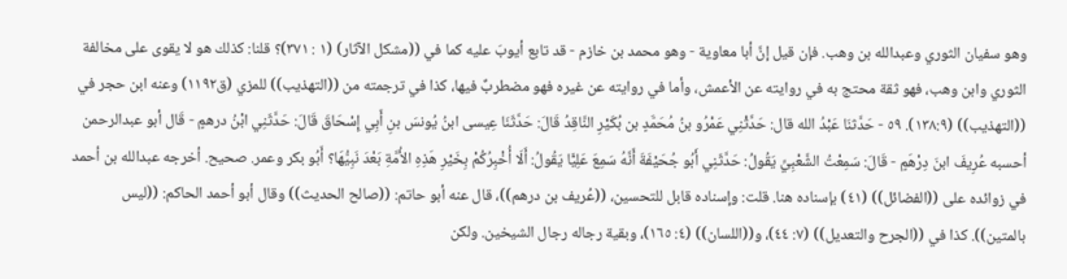وهو سفيان الثوري وعبدالله بن وهب. فإن قيل إنَّ أبا معاوية - وهو محمد بن خازم - قد تابع أيوبَ عليه كما في ((مشكل الآثار) (١ : ٣٧١)؟ قلنا: کذلك هو لا يقوى على مخالفة الثوري وابن وهب، فهو ثقة محتج به في روايته عن الأعمش، وأما في روايته عن غيره فهو مضطربٌ فيها، كذا في ترجمته من ((التهذيب)) للمزي (ق١١٩٢) وعنه ابن حجر في ((التهذيب)) (١٣٨:٩). ٥٩ - حَدَّثنَا عَبْدُ الله قال: حَدَّثْنِي عَمْرُو بنُ مُحَمَّدٍ بن بُكَيْرِ النَّاقِدُ قَالَ: حَدَّثَنَا عِیسی ابنُ يُونسَ بنِ أَبِي إِسْحَاقَ قَالَ: حَدَّثَنِي ابْنُ درهمٍ - قَال أبو عبدالرحمن أحسبه عُرِيفَ ابنَ دِرْهَمٍ - قَالَ: سَمِعْتُ الشَّعْبِيِّ يَقُولُ: حَدَّثَنِي أَبُو جُحَيْفَةَ أَنَّهُ سَمِعَ عَلِيًّا يَقُولُ: أَلَا أُخْبِرُكُمْ بِخَيْرِ هَذِهِ الأُمَّةِ بَعْدَ نَبِيُّهَا؟ أَبُو بكر وعمر. صحيح. أخرجه عبدالله بن أحمد في زوائده على ((الفضائل)) (٤١) بإسناده هنا. قلت: وإسناده قابل للتحسين، ((عُريف بن درهم))، قال عنه أبو حاتم: ((صالح الحديث)) وقال أبو أحمد الحاكم: ((ليس بالمتين)). كذا في ((الجرح والتعديل)) (٧: ٤٤)، و((اللسان)) (٤: ١٦٥)، وبقية رجاله رجال الشيخين. ولكن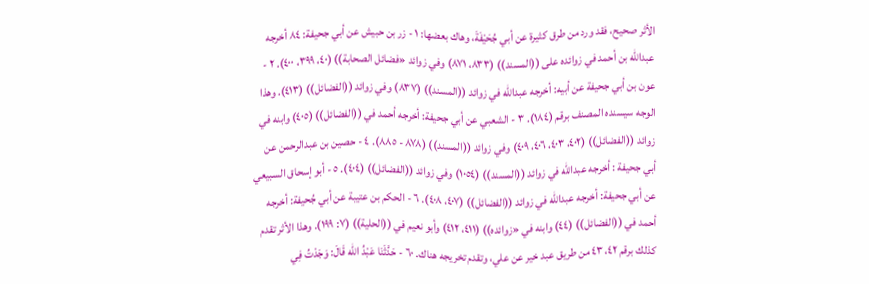الأثر صحيح، فقد ورد من طرق كثيرة عن أبي جُحَيْفَةَ، وهاك بعضها: ١ - زر بن حبيش عن أبي جحيفة: ٨٤ أخرجه عبدالله بن أحمد في زوائده على ((المسند)) (٨٣٣، ٨٧١) وفي زوائد «فضائل الصحابة)) (٤٠، ٣٩٩، ٤٠٠). ٢ - عون بن أبي جحيفة عن أبيه: أخرجه عبدالله في زوائد ((المسند)) (٨٣٧) وفي زوائد ((الفضائل)) (٤١٣). وهذا الوجه سيسنده المصنف برقم (١٨٤). ٣ - الشعبي عن أبي جحيفة: أخرجه أحمد في ((الفضائل)) (٤٠٥) وابنه في زوائد ((الفضائل)) (٤٠٢، ٤٠٣، ٤٠٦، ٤٠٩) وفي زوائد ((المسند)) (٨٧٨ - ٨٨٥). ٤ - حصين بن عبدالرحمن عن أبي جحيفة : أخرجه عبدالله في زوائد ((المسند)) (١٠٥٤) وفي زوائد ((الفضائل)) (٤٠٤). ٥ - أبو إسحاق السبيعي عن أبي جحيفة: أخرجه عبدالله في زوائد ((الفضائل)) (٤٠٧، ٤٠٨). ٦ - الحكم بن عتيبة عن أبي جُحيفة: أخرجه أحمد في ((الفضائل)) (٤٤) وابنه في «زوائده)) (٤١١، ٤١٢) وأبو نعيم في ((الحلية)) (٧: ١٩٩). وهذا الأثر تقدم كذلك برقم ٤٢، ٤٣ من طريق عبد خير عن علي، وتقدم تخريجه هناك. ٦٠ - حَدَّثَنَا عَبْدُ الله قَالَ: وَجَدْتُ فِي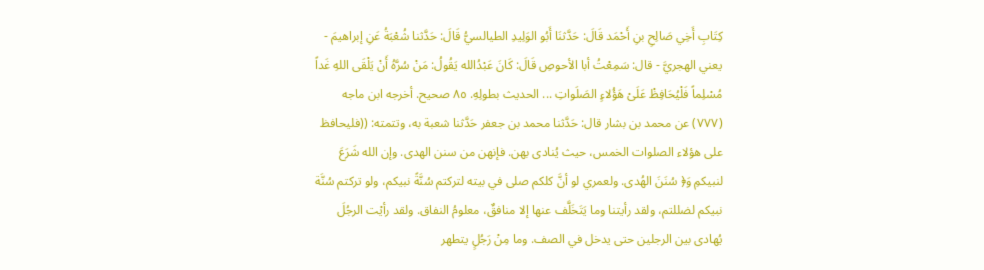كِتَابِ أَخِي صَالِحِ بنِ أَحْمَد قَالَ: حَدَّثنَا أَبُو الوَلِيدِ الطيالسيُّ قَالَ: حَدَّثنا شُعْبَةُ عَنِ إبراهيمَ - يعني الهجريَّ - قال: سَمِعْتُ أبا الأحوصِ قَالَ: كَانَ عَبْدُالله يَقُولُ: مَنْ سُرَّهُ أَنْ يَلْقَى اللهِ غَداً مُسْلِماً فَلْيُحَافِظْ عَلَىْ هَؤُلاءٍ الصَلَواتِ ... الحديث بطولِهِ. ٨٥ صحيح. أخرجه ابن ماجه (٧٧٧) عن محمد بن بشار قال: حَدَّثنا محمد بن جعفر حَدَّثنا شعبة به، وتتمته: ((فليحافظ على هؤلاء الصلوات الخمس، حيث يُنادى بهن. فإنهن من سنن الهدى. وإن الله شَرَعَ لنبيكمِ وَ﴿ سُنَنَ الهُدى. ولعمري لو أنَّ كلكم صلى في بيته لتركتم سُنَّةً نبيكم، ولو تركتم سُنَّة نبيكم لضللتم، ولقد رأيتنا وما يَتَخَلَّف عنها إلا منافقٌ، معلومُ النفاق. ولقد رأيْت الرجُلَ يُهادى بين الرجلين حتى يدخل في الصف. وما مِنْ رَجُلٍ يتطهر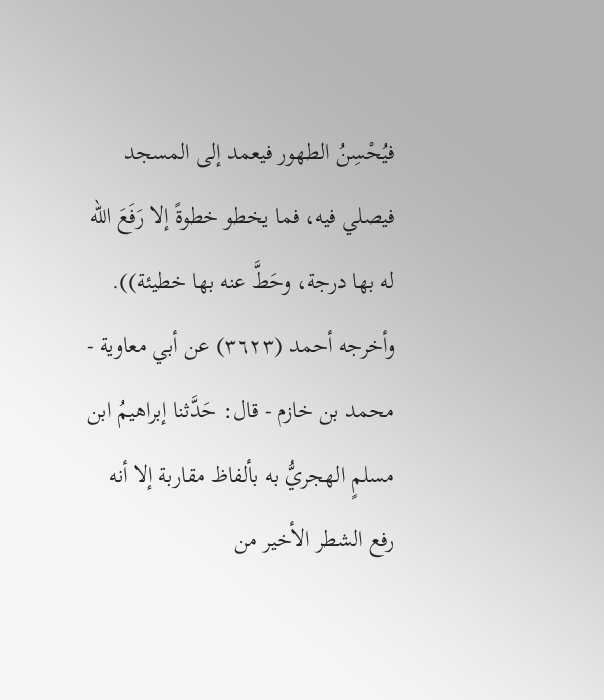فيُحْسِنُ الطهور فيعمد إلى المسجد فيصلي فيه، فما يخطو خطوةً إلا رَفَعَ الله له بها درجة، وحَطَّ عنه بها خطيئة)). وأخرجه أحمد (٣٦٢٣) عن أبي معاوية - محمد بن خازم - قال: حَدَّثنا إبراهيمُ ابن مسلمٍ الهجريُّ به بألفاظ مقاربة إلا أنه رفع الشطر الأخير من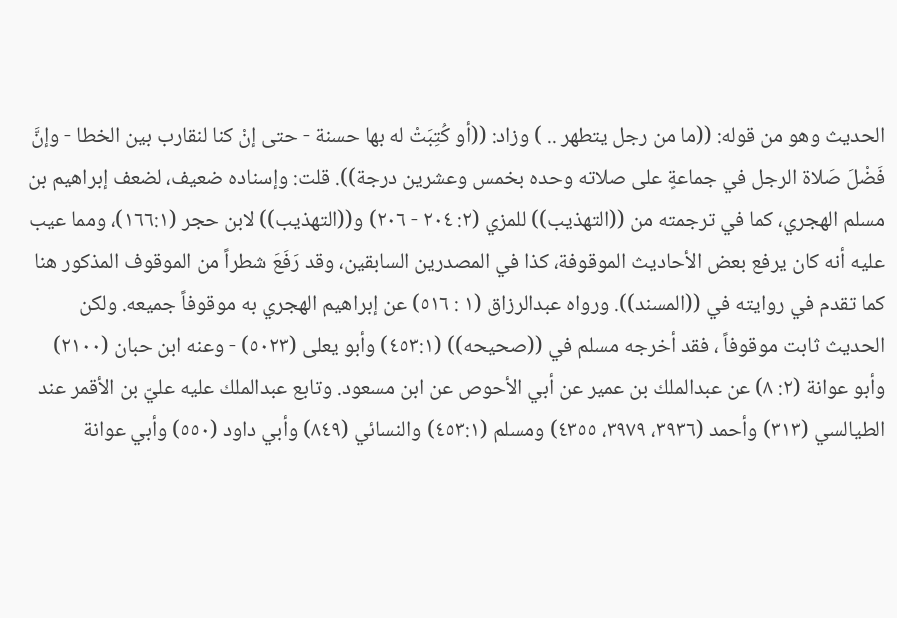الحديث وهو من قوله: ((ما من رجل يتطهر .. ) وزاد: ((أو كُتِبَتْ له بها حسنة - حتى إنْ كنا لنقارب بين الخطا - وإنَّ فَضْلَ صَلاة الرجل في جماعةٍ على صلاته وحده بخمس وعشرين درجة)). قلت: وإسناده ضعيف، لضعف إبراهيم بن مسلم الهجري، كما في ترجمته من ((التهذيب)) للمزي (٢: ٢٠٤ - ٢٠٦) و((التهذيب)) لابن حجر (١٦٦:١)، ومما عيب عليه أنه كان يرفع بعض الأحاديث الموقوفة، كذا في المصدرين السابقين، وقد رَفَعَ شطراً من الموقوف المذكور هنا كما تقدم في روايته في ((المسند)). ورواه عبدالرزاق (١ : ٥١٦) عن إبراهيم الهجري به موقوفاً جميعه. ولكن الحديث ثابت موقوفاً ، فقد أخرجه مسلم في ((صحيحه)) (٤٥٣:١) وأبو يعلى (٥٠٢٣) - وعنه ابن حبان (٢١٠٠) وأبو عوانة (٢: ٨) عن عبدالملك بن عمير عن أبي الأحوص عن ابن مسعود. وتابع عبدالملك عليه عليّ بن الأقمر عند الطيالسي (٣١٣) وأحمد (٣٩٣٦، ٣٩٧٩، ٤٣٥٥) ومسلم (٤٥٣:١) والنسائي (٨٤٩) وأبي داود (٥٥٠) وأبي عوانة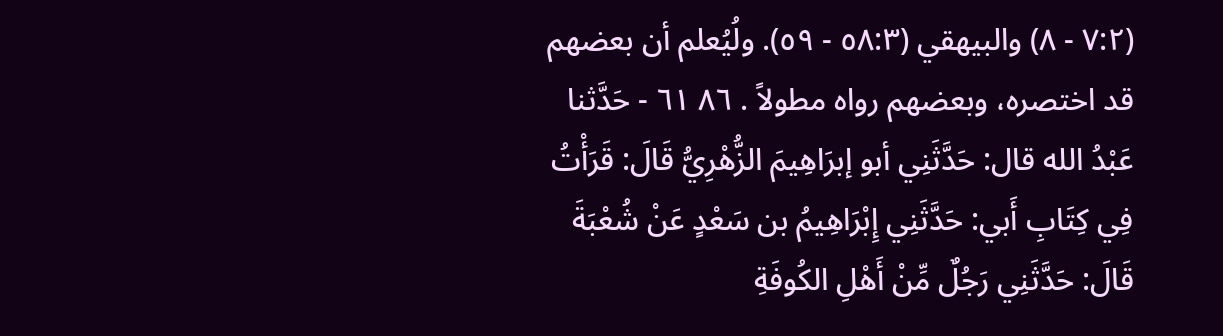(٧:٢ - ٨) والبيهقي (٥٨:٣ - ٥٩). ولُيُعلم أن بعضهم قد اختصره، وبعضهم رواه مطولاً . ٨٦ ٦١ - حَدَّثنا عَبْدُ الله قال: حَدَّثَنِي أبو إبرَاهِيمَ الزُّهْرِيُّ قَالَ: قَرَأْتُ فِي كِتَابِ أَبي: حَدَّثَنِي إِبْرَاهِيمُ بن سَعْدٍ عَنْ شُعْبَةَ قَالَ: حَدَّثَنِي رَجُلٌ مِّنْ أَهْلِ الكُوفَةِ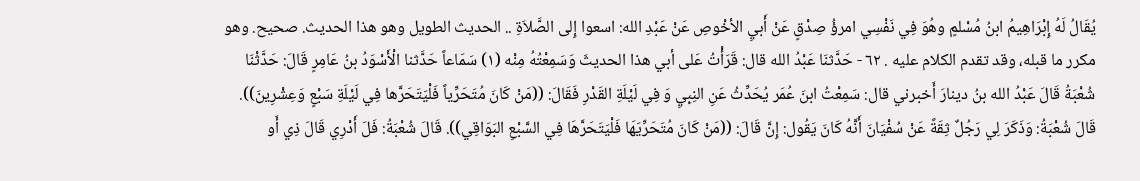يُقَالُ لَهُ إِبْرَاهِيمُ ابنُ مُسْلمٍ وهُوَ فِي نَفْسِي امرؤُ صِدْقٍ عَنْ أَبيِ الأخْوصِ عَنْ عَبْدِ الله: اسعوا إِلى الصَّلاَةِ .. الحديث الطويل وهو هذا الحديث. صحيح. وهو مكرر ما قبله، وقد تقدم الكلام عليه . ٦٢ - حَدَّثنَا عَبْدُ الله قال: قَرَأْتُ عَلى أبي هذا الحديثَ وَسَمِعْتُهُ مِنْه (١) سَمَاعاً حَدَّثنا الْأَسْوَدُ بنُ عَامِرٍ قَالَ: حَدَّثْنَا شُعْبَةُ قَالَ عَبْدُ الله بنُ دينارَ أَخبرني قال: سَمِعْتُ ابنَ عُمَر يُحَدِّثُ عَنِ النِبِيِ وَ فِي لَيْلَةِ القَدْرِ فَقَالَ: ((مَنْ كَانَ مُتَحَرِّياً فَلْيَتَحَرَّها فِي لَيْلَةِ سَبْعٍ وَعِشْرِينَ)). قَالَ شُعْبَةُ: وَذَكَرَ لِي رَجُلٌ ثِقَةً عَنْ سُفْيَانَ أَنَّهُ كَانَ يَقُول: إِنَّ قَالَ: ((مَنْ كَانَ مُتَحَرِّيَهَا فَلْيَتَحَرَّهَا فِي السَّبْعِ البَوَاقِي)). قَالَ شُعْبَةُ: فَلَ أَدْرِي قَالَ ذِي أَو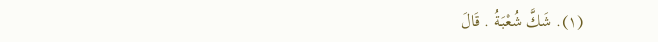(١). شَكَّ شُعْبَةُ . قَالَ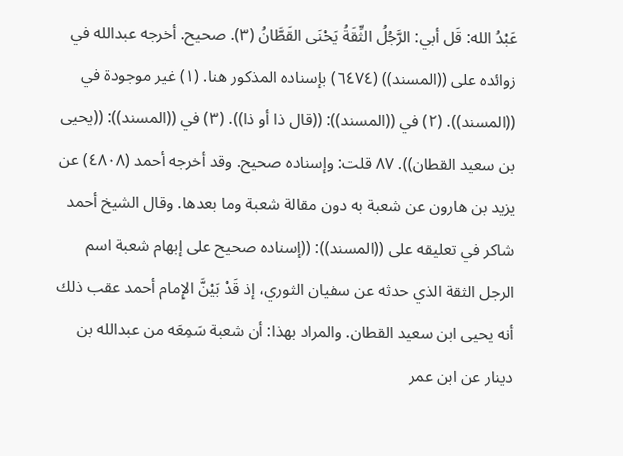عَبْدُ الله: قَل أبي: الرَّجُلُ الثِّقَةُ يَحْنَى القَطَّانُ (٣). صحيح. أخرجه عبدالله في زوائده على ((المسند)) (٦٤٧٤) بإسناده المذكور هنا. (١) غير موجودة في ((المسند)). (٢) في ((المسند)): ((قال ذا أو ذا)). (٣) في ((المسند)): ((يحيى بن سعيد القطان)). ٨٧ قلت: وإسناده صحيح. وقد أخرجه أحمد (٤٨٠٨) عن يزيد بن هارون عن شعبة به دون مقالة شعبة وما بعدها. وقال الشيخ أحمد شاكر في تعليقه على ((المسند)): ((إسناده صحيح على إبهام شعبة اسم الرجل الثقة الذي حدثه عن سفيان الثوري، إذ قَدْ بَيْنَّ الإِمام أحمد عقب ذلك أنه يحیی ابن سعيد القطان. والمراد بهذا: أن شعبة سَمِعَه من عبدالله بن دينار عن ابن عمر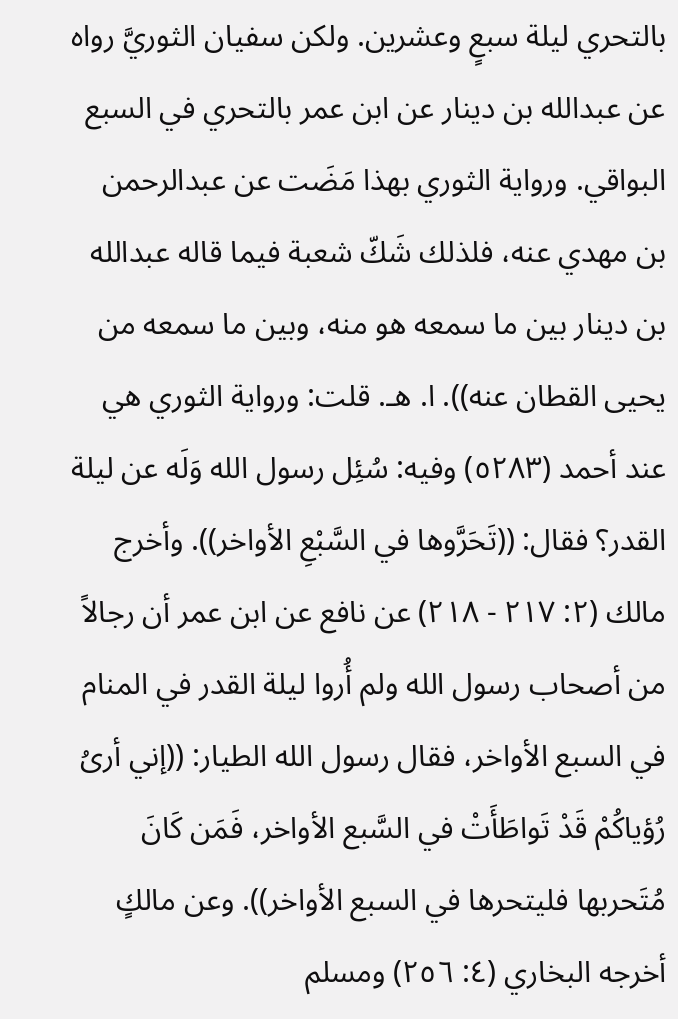بالتحري ليلة سبعٍ وعشرين. ولکن سفيان الثوريَّ رواه عن عبدالله بن دينار عن ابن عمر بالتحري في السبع البواقي. ورواية الثوري بهذا مَضَت عن عبدالرحمن بن مهدي عنه، فلذلك شَكّ شعبة فیما قاله عبدالله بن دینار بین ما سمعه هو منه، وبین ما سمعه من یحیی القطان عنه)). ا. هـ. قلت: ورواية الثوري هي عند أحمد (٥٢٨٣) وفيه: سُئِل رسول الله وَلَه عن ليلة القدر؟ فقال: ((تَحَرَّوها في السَّبْعِ الأواخر)). وأخرج مالك (٢: ٢١٧ - ٢١٨) عن نافع عن ابن عمر أن رجالاً من أصحاب رسول الله ولم أُروا ليلة القدر في المنام في السبع الأواخر، فقال رسول الله الطيار: ((إني أرىُ رُؤياكُمْ قَدْ تَواطَأَتْ في السَّبع الأواخر، فَمَن كَانَ مُتَحربها فليتحرها في السبع الأواخر)). وعن مالكٍ أخرجه البخاري (٤: ٢٥٦) ومسلم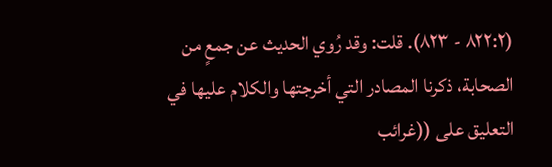(٨٢٢:٢ - ٨٢٣). قلت: وقد رُوي الحديث عن جمعٍ من الصحابة، ذكرنا المصادر التي أخرجتها والكلام عليها في التعليق على ((غرائب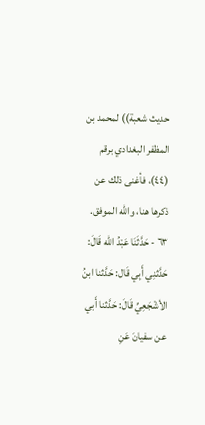حديث شعبة)) لمحمد بن المظفر البغدادي برقم (٤٤)، فأغنى ذلك عن ذكرها هنا، والله الموفق. ٦٣ - حَدَّثَنَا عَبْدُ الله قَالَ: حَدَّثنِي أَبِي قَال: حَدَّثنا ابنُ الأشْجَعِيِّ قَالَ: حَدَّثنا أَبي عن سفيانَ عَنِ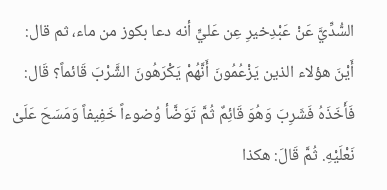السُّدِّيَّ عَنْ عَبْدِخيرِ عِن عَليٍّ أنه دعا بكوز من ماء، ثم قال: أَيْنَ هؤلاء الذين يَزْعُمُونَ أَنَّهُمْ يَكْرَهُونَ الشَّرْبَ قَائماً؟ قَال: فَأَخَذَهُ فَشَرِبَ وَهُوَ قَائِمٌ ثُمَّ تَوَضَّأ وُضوءاً خَفِيفاً وَمَسَحَ عَلَىْ نَعْلَيْهِ. ثُمَّ قَالَ: هكذا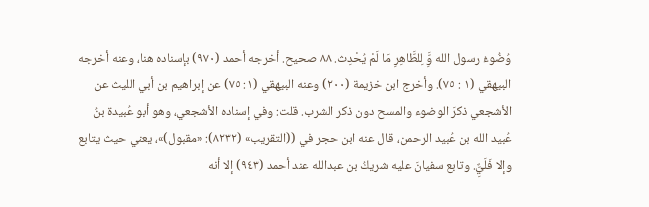وُضُوءُ رسول الله وَِّ لِلطَّاهِرِ مَا لَمْ يُحْدِث. ٨٨ صحيح. أخرجه أحمد (٩٧٠) بإسناده هنا، وعنه أخرجه البيهقي (١ : ٧٥). وأخرج ابن خزيمة (٢٠٠) وعنه البيهقي (١: ٧٥) عن إبراهيم بن أبي الليث عن الأشجعي ذكرَ الوضوء والمسح دون ذكر الشرب. قلت: وفي إسناده الأشجعي، وهو أبو عُبيدة بنُ عُبيد الله بن عُبيد الرحمن، قال عنه ابن حجر في ((التقريب» (٨٢٣٢): «مقبول)»، يعني حيث يتابع وإلا فَلَيٌِّ. وتابع سفيانَ عليه شريكُ بن عبدالله عند أحمد (٩٤٣) إلا أنه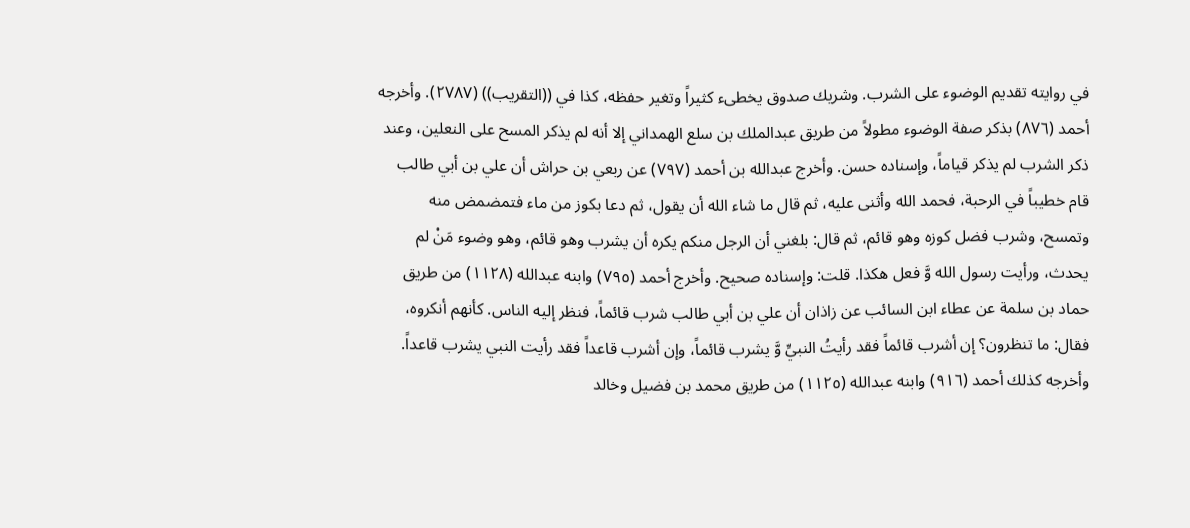في روايته تقديم الوضوء على الشرب. وشريك صدوق يخطىء كثيراً وتغير حفظه، كذا في ((التقريب)) (٢٧٨٧). وأخرجه أحمد (٨٧٦) بذكر صفة الوضوء مطولاً من طريق عبدالملك بن سلع الهمداني إلا أنه لم يذكر المسح على النعلين، وعند ذكر الشرب لم يذكر قياماً، وإسناده حسن. وأخرج عبدالله بن أحمد (٧٩٧) عن ربعي بن حراش أن علي بن أبي طالب قام خطيباً في الرحبة، فحمد الله وأثنى عليه، ثم قال ما شاء الله أن يقول، ثم دعا بكوز من ماء فتمضمض منه وتمسح، وشرب فضل كوزه وهو قائم، ثم قال: بلغني أن الرجل منكم يكره أن يشرب وهو قائم، وهو وضوء مَنْ لم يحدث، ورأيت رسول الله وَّ فعل هكذا. قلت: وإسناده صحيح. وأخرج أحمد (٧٩٥) وابنه عبدالله (١١٢٨) من طريق حماد بن سلمة عن عطاء ابن السائب عن زاذان أن علي بن أبي طالب شرب قائماً، فنظر إليه الناس. كأنهم أنكروه، فقال: ما تنظرون؟ إن أشرب قائماً فقد رأيتُ النبيِّ وَّ يشرب قائماً، وإن أشرب قاعداً فقد رأيت النبي يشرب قاعداً. وأخرجه كذلك أحمد (٩١٦) وابنه عبدالله (١١٢٥) من طريق محمد بن فضيل وخالد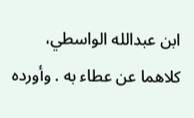ابن عبدالله الواسطي، كلاهما عن عطاء به . وأورده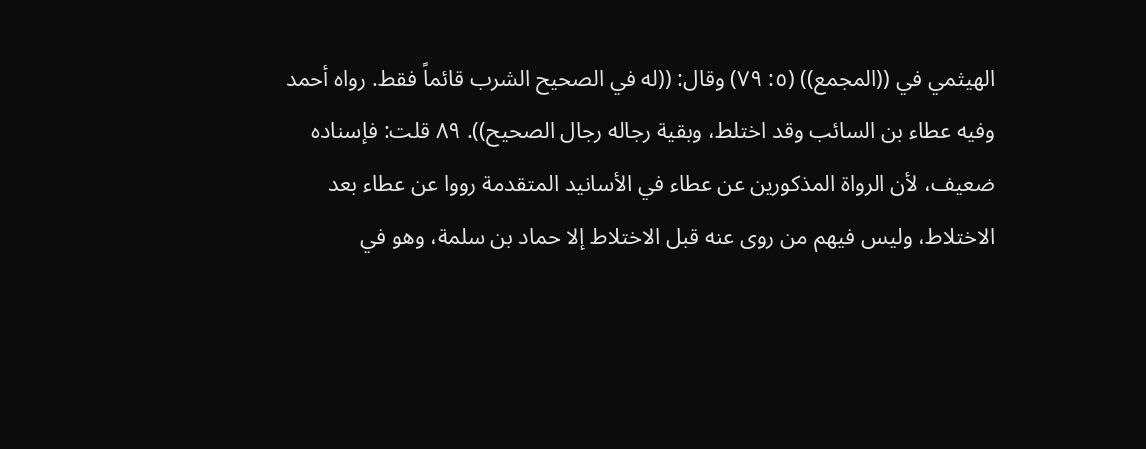الهيثمي في ((المجمع)) (٥: ٧٩) وقال: ((له في الصحيح الشرب قائماً فقط. رواه أحمد وفيه عطاء بن السائب وقد اختلط، وبقية رجاله رجال الصحيح)). ٨٩ قلت: فإسناده ضعيف، لأن الرواة المذكورين عن عطاء في الأسانيد المتقدمة رووا عن عطاء بعد الاختلاط، وليس فيهم من روى عنه قبل الاختلاط إلا حماد بن سلمة، وهو في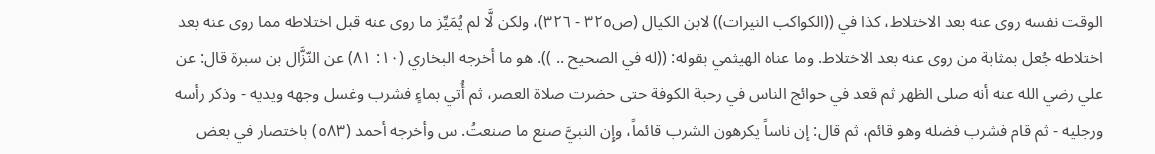الوقت نفسه روى عنه بعد الاختلاط، كذا في ((الكواكب النيرات)) لابن الكيال (ص٣٢٥ - ٣٢٦)، ولكن لَّا لم يُمَيِّز ما روى عنه قبل اختلاطه مما روى عنه بعد اختلاطه جُعل بمثابة من روى عنه بعد الاختلاط. وما عناه الهيثمي بقوله: ((له في الصحيح .. )). هو ما أخرجه البخاري (١٠: ٨١) عن النّزَّال بن سبرة قال: عن علي رضي الله عنه أنه صلى الظهر ثم قعد في حوائج الناس في رحبة الكوفة حتى حضرت صلاة العصر، ثم أُتي بماءٍ فشرب وغسل وجهه ويديه - وذكر رأسه ورجليه - ثم قام فشرب فضله وهو قائم، ثم قال: إن ناساً يكرهون الشرب قائماً، وإِن النبيَّ صنع ما صنعتُ. س وأخرجه أحمد (٥٨٣) باختصار في بعض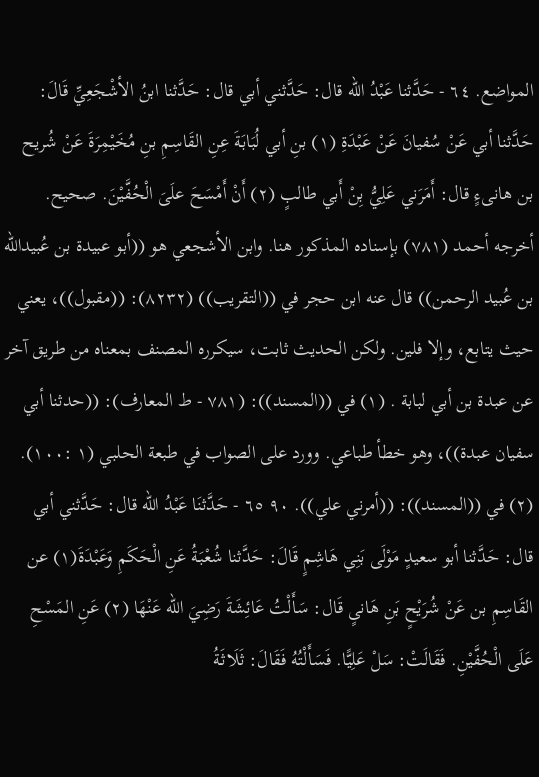المواضع. ٦٤ - حَدَّثنا عَبْدُ الله قال: حَدَّثني أبي قال: حَدَّثنا ابنُ الأشْجَعِيِّ قَالَ: حَدَّثنا أبي عَنْ سُفيانَ عَنْ عَبْدَةِ (١) بنِ أبي لُبَابَةَ عِنِ القَاسِمِ بنِ مُخَيْمِرَةَ عَنْ شُريح بن هانىءٍ قال: أَمَرَني عَلِيُّ بِنْ أَبي طالبٍ (٢) أَنْ أَمْسَحَ علَىَ الْحُفَّيْنَ. صحيح. أخرجه أحمد (٧٨١) بإسناده المذكور هنا. وابن الأشجعي هو ((أبو عبيدة بن عُبيدالله بن عُبيد الرحمن)) قال عنه ابن حجر في ((التقريب)) (٨٢٣٢): ((مقبول))، يعني حيث يتابع، وإلا فلين. ولكن الحديث ثابت، سيكرره المصنف بمعناه من طريق آخر عن عبدة بن أبي لبابة . (١) في ((المسند)): (٧٨١ - ط المعارف): ((حدثنا أبي سفيان عبدة))، وهو خطأ طباعي. وورد على الصواب في طبعة الحلبي (١ :١٠٠). (٢) في ((المسند)): ((أمرني علي)). ٩٠ ٦٥ - حَدَّثنَا عَبْدُ الله قال: حَدَّثني أبي قال: حَدَّثنا أبو سعيدٍ مَوْلَى بَنِي هَاشِمٍ قَالَ: حَدَّثنا شُعْبَةُ عَنِ الْحَكَمِ وَعَبْدَةَ(١) عن القَاسِمِ بن عَنْ شُرَيْحٍ بَنِ هَانىٍ قَال: سَأَلْتُ عَائِشَةَ رَضِيَ الله عَنْهَا (٢) عَنِ المَسْحِ عَلَى الْحُفَّيْنِ. فَقَالَتْ: سَلْ عَلِيًّا. فَسَأَلْتُهُ فَقَالَ: ثَلَاثَةُ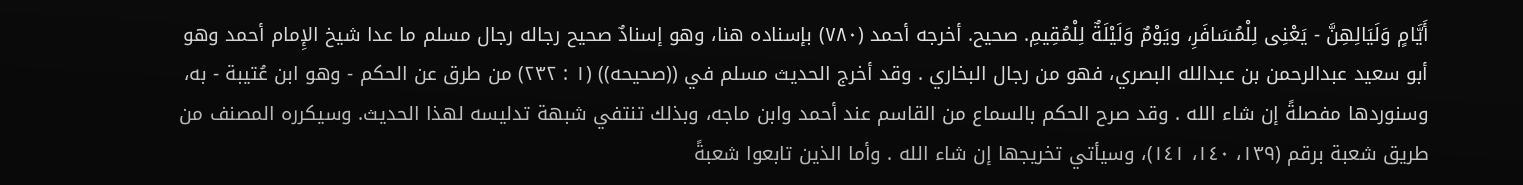أَيَّامٍ وَلَيَالِهِنَّ - يَعْنِى لِلْمُسَافَرِ، ويَوْمٌ وَلَيْلَةٌ لِلْمُقِيمِ. صحيح. أخرجه أحمد (٧٨٠) بإسناده هنا، وهو إسنادٌ صحيح رجاله رجال مسلم ما عدا شيخ الإِمام أحمد وهو أبو سعيد عبدالرحمن بن عبدالله البصري، فهو من رجال البخاري . وقد أخرج الحديث مسلم في ((صحيحه)) (١ : ٢٣٢) من طرق عن الحكم - وهو ابن عُتيبة - به، وسنوردها مفصلةً إن شاء الله . وقد صرح الحكم بالسماع من القاسم عند أحمد وابن ماجه، وبذلك تنتفي شبهة تدليسه لهذا الحديث. وسيكرره المصنف من طريق شعبة برقم (١٣٩، ١٤٠، ١٤١)، وسيأتي تخريجها إن شاء الله . وأما الذين تابعوا شعبةً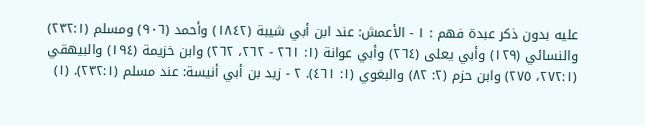عليه بدون ذكر عبدة فهم : ١ - الأعمش: عند ابن أبي شيبة (١٨٤٢) وأحمد (٩٠٦) ومسلم (٢٣٢:١) والنسائي (١٢٩) وأبي يعلى (٢٦٤) وأبي عوانة (١: ٢٦١ - ٢٦٢، ٢٦٢) وابن خزيمة (١٩٤) والبيهقي (٢٧٢:١، ٢٧٥) وابن حزم (٢: ٨٢) والبغوي (١: ٤٦١). ٢ - زيد بن أبي أنيسة: عند مسلم (٢٣٢:١). (١)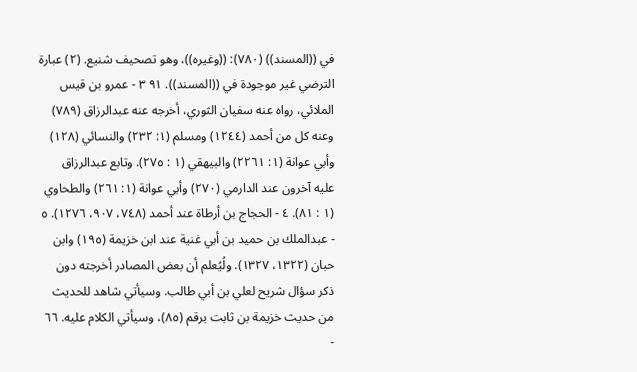في ((المسند)) (٧٨٠): ((وغيره))، وهو تصحيف شنيع. (٢) عبارة الترضي غير موجودة في ((المسند)). ٩١ ٣ - عمرو بن قيس الملائي، رواه عنه سفيان الثوري، أخرجه عنه عبدالرزاق (٧٨٩) وعنه كل من أحمد (١٢٤٤) ومسلم (١: ٢٣٢) والنسائي (١٢٨) وأبي عوانة (١: ٢٢٦١) والبيهقي (١ : ٢٧٥). وتابع عبدالرزاق عليه آخرون عند الدارمي (٢٧٠) وأبي عوانة (١: ٢٦١) والطحاوي (١ : ٨١). ٤ - الحجاج بن أرطاة عند أحمد (٧٤٨، ٩٠٧، ١٢٧٦). ٥ - عبدالملك بن حميد بن أبي غنية عند ابن خزيمة (١٩٥) وابن حبان (١٣٢٢، ١٣٢٧). ولُيُعلم أن بعض المصادر أخرجته دون ذكر سؤال شريح لعلي بن أبي طالب. وسيأتي شاهد للحديث من حديث خزيمة بن ثابت برقم (٨٥)، وسيأتي الكلام عليه. ٦٦ -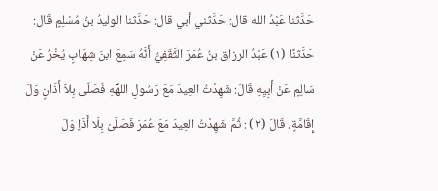حَدَّثنا عَبْدُ الله قال: حَدَّثني أبي قال: حَدَّثنا الوليدُ بنُ مُسْلِمٍ قَال: حَدَّثنًا (١) عَبْدُ الرزاق بنُ عُمَرَ الثَّقَفِيُّ أَنَّهُ سَمِعَ ابنَ شِهَابٍ يُخْرُ عَنْ سَالِمٍ عَنْ أَبِيِهِ قَالَ: شَهِدْتُ العِيدَ مَعَ رَسُولِ اللهِّهِ فَصَلّى بِلاَ أَذَانٍ وَلَ إِقَامَّةٍ. قَالَ (٢) : ثُمَّ شَهِدْتُ العِيدَ مَعَ عُمَرَ فَصَلَىْ بِلَا أَذَاٍ وَلَ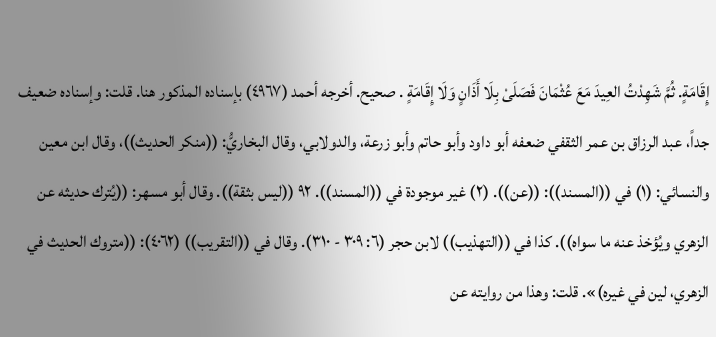إِقَامَةٍ. ثُمَّ شَهِدْتُ العِيدَ مَعَ عُثْمَانَ فَصَلَىْ بِلَا أَذَانٍ وَلَا إِقَامَةٍ . صحيح. أخرجه أحمد (٤٩٦٧) بإسناده المذكور هنا. قلت: وإسناده ضعيف جداً، عبد الرزاق بن عمر الثقفي ضعفه أبو داود وأبو حاتم وأبو زرعة، والدولابي، وقال البخاريُّ: ((منكر الحديث))، وقال ابن معين والنسائي: (١) في ((المسند)): ((عن)). (٢) غير موجودة في ((المسند)). ٩٢ ((ليس بثقة)). وقال أبو مسهر: ((يُترك حديثه عن الزهري ويُؤخذ عنه ما سواه)). كذا في ((التهذيب)) لابن حجر (٦: ٣٠٩ - ٣١٠). وقال في ((التقريب)) (٤٠٦٢): ((متروك الحديث في الزهري، لين في غیره)». قلت: وهذا من روايته عن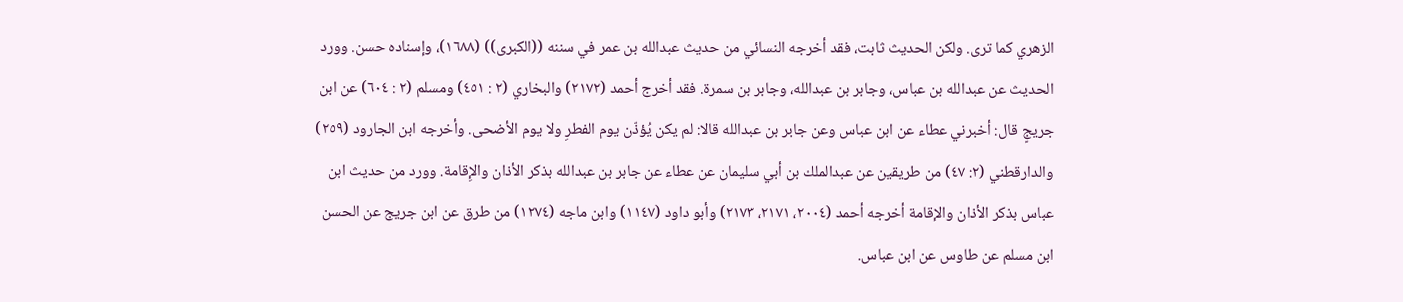الزهري كما ترى. ولكن الحديث ثابت، فقد أخرجه النسائي من حديث عبدالله بن عمر في سننه ((الكبرى)) (١٦٨٨)، وإسناده حسن. وورد الحديث عن عبدالله بن عباس، وجابر بن عبدالله، وجابر بن سمرة. فقد أخرج أحمد (٢١٧٢) والبخاري (٢ : ٤٥١) ومسلم (٢ : ٦٠٤) عن ابن جريجٍ قال: أخبرني عطاء عن ابن عباس وعن جابر بن عبدالله قالا: لم يكن يُؤذّن يوم الفطرِ ولا يوم الأضحى. وأخرجه ابن الجارود (٢٥٩) والدارقطني (٢: ٤٧) من طريقين عن عبدالملك بن أبي سليمان عن عطاء عن جابر بن عبدالله بذكر الأذان والإِقامة. وورد من حديث ابن عباس بذكر الأذان والإقامة أخرجه أحمد (٢٠٠٤، ٢١٧١، ٢١٧٣) وأبو داود (١١٤٧) وابن ماجه (١٢٧٤) من طرق عن ابن جريج عن الحسن ابن مسلم عن طاوس عن ابن عباس.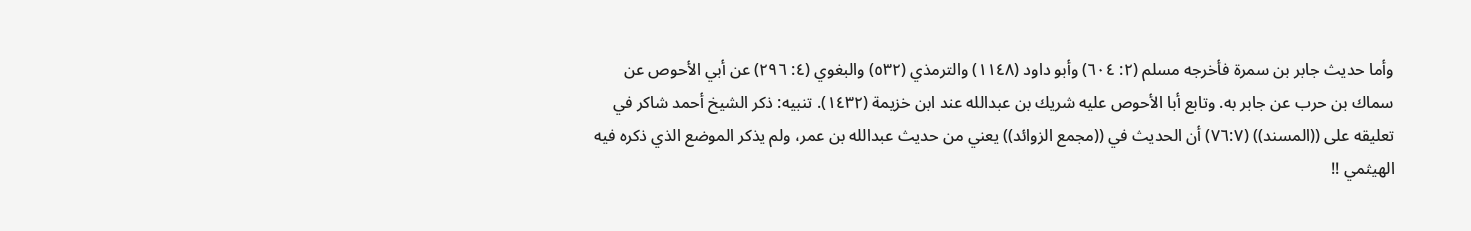وأما حديث جابر بن سمرة فأخرجه مسلم (٢: ٦٠٤) وأبو داود (١١٤٨) والترمذي (٥٣٢) والبغوي (٤: ٢٩٦) عن أبي الأحوص عن سماك بن حرب عن جابر به. وتابع أبا الأحوص عليه شريك بن عبدالله عند ابن خزيمة (١٤٣٢). تنبيه: ذكر الشيخ أحمد شاكر في تعليقه على ((المسند)) (٧٦:٧) أن الحديث في ((مجمع الزوائد)) يعني من حديث عبدالله بن عمر، ولم يذكر الموضع الذي ذكره فيه الهيثمي !!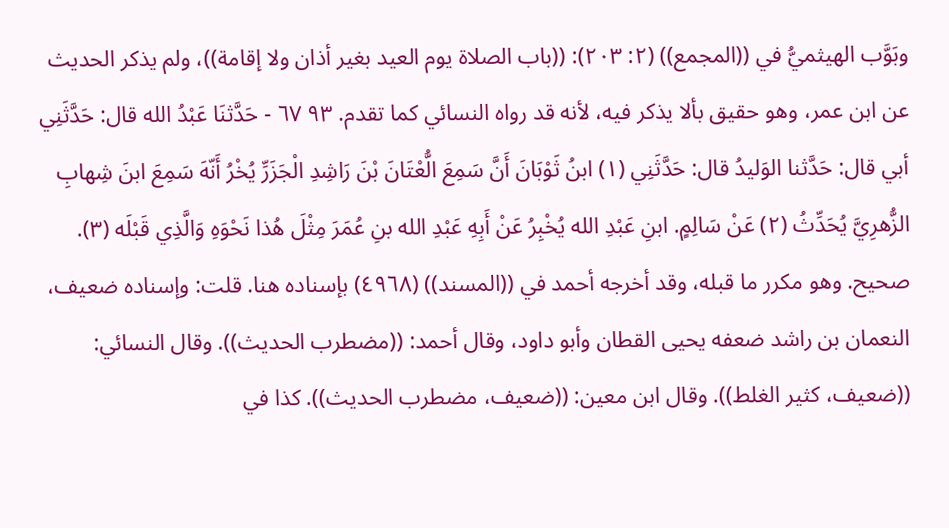وبَوَّب الهيثميُّ في ((المجمع)) (٢: ٢٠٣): ((باب الصلاة يوم العيد بغير أذان ولا إقامة))، ولم يذكر الحديث عن ابن عمر، وهو حقيق بألا يذكر فيه، لأنه قد رواه النسائي كما تقدم. ٩٣ ٦٧ - حَدَّثنَا عَبْدُ الله قال: حَدَّثَنِي أبي قال: حَدَّثنا الوَليدُ قال: حَدَّثَنِي (١) ابنُ ثَوْبَانَ أَنَّ سَمِعَ الُّعْتَانَ بْنَ رَاشِدِ الْجَزَرِّ يُخْرُ أَنّهَ سَمِعَ ابنَ شِهابِ الزُّهرِيَّ يُحَدِّثُ (٢) عَنْ سَالِمٍ. ابنِ عَبْدِ الله يُخْبِرُ عَنْ أَبِهِ عَبْدِ الله بنِ عُمَرَ مِثْلَ هُذا نَحْوَهِ وَالَّذِي قَبْلَه (٣). صحيح. وهو مكرر ما قبله، وقد أخرجه أحمد في ((المسند)) (٤٩٦٨) بإسناده هنا. قلت: وإسناده ضعيف، النعمان بن راشد ضعفه يحيى القطان وأبو داود، وقال أحمد: ((مضطرب الحديث)). وقال النسائي: ((ضعيف، كثير الغلط)). وقال ابن معين: ((ضعيف، مضطرب الحديث)). كذا في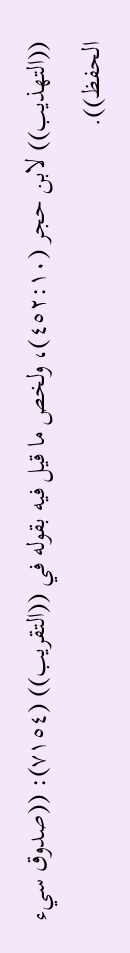((التهذيب)) لابن حجر (٤٥٢:١٠)، ولخص ما قيل فيه بقوله في ((التقريب)) (٧١٥٤): ((صدوق سيء الحفظ)).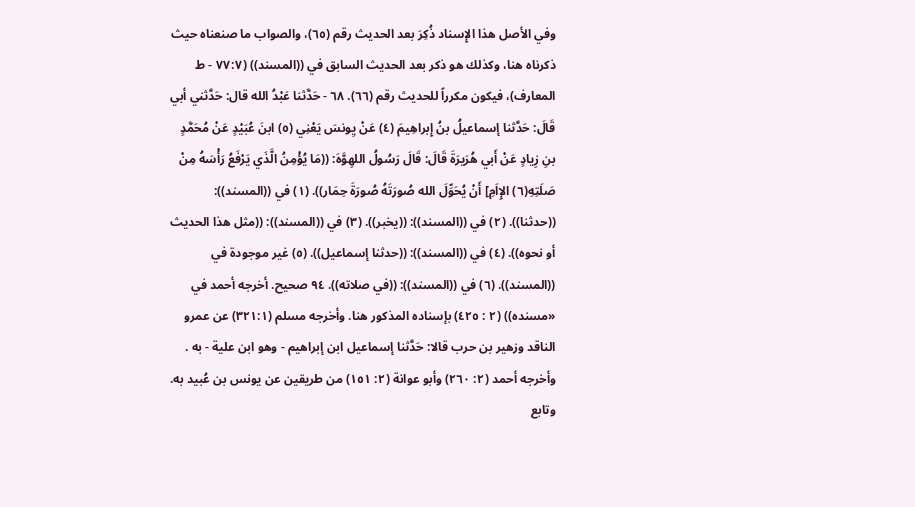وفي الأصل هذا الإِسناد ذُكِرَ بعد الحديث رقم (٦٥)، والصواب ما صنعناه حيث ذكرناه هنا، وكذلك هو ذكر بعد الحديث السابق في ((المسند)) (٧٧:٧ - ط المعارف)، فیکون مكرراً للحديث رقم (٦٦). ٦٨ - حَدَّثنا عَبْدُ الله قال: حَدَّثني أبي قَالَ: حَدَّثنا إسماعيلُ بنُ إِبراهِيمَ (٤) عَنْ يِونسَ يَعْنِي (٥) ابنَ عُبَيْدٍ عَنْ مُحَمَّدٍ بنِ زِيادٍ عَنْ أَبي هُرَيرَةَ قَالَ: قَالَ رَسُولُ اللهِوَّهَ: ((مَا يُؤْمِنُ الَّذَي يَرْفَعُ رَأْسَهُ مِنْ صَلَتِهِ(٦) الإِاَمِ] أَنْ يُحَوِّلَ الله صُورَتَهُ صُورَةَ حِمَار)). (١) في ((المسند)): ((حدثنا)). (٢) في ((المسند)): ((يخبر)). (٣) في ((المسند)): ((مثل هذا الحديث أو نحوه)). (٤) في ((المسند)): ((حدثنا إسماعيل)). (٥) غير موجودة في ((المسند)). (٦) في ((المسند)): ((في صلاته)). ٩٤ صحیح. أخرجه أحمد في «مسنده)) (٢ : ٤٢٥) بإسناده المذكور هنا. وأخرجه مسلم (٣٢١:١) عن عمرو الناقد وزهير بن حرب قالا: حَدَّثنا إسماعيل ابن إبراهيم - وهو ابن علية - به . وأخرجه أحمد (٢: ٢٦٠) وأبو عوانة (٢: ١٥١) من طريقين عن يونس بن عُبيد به. وتابع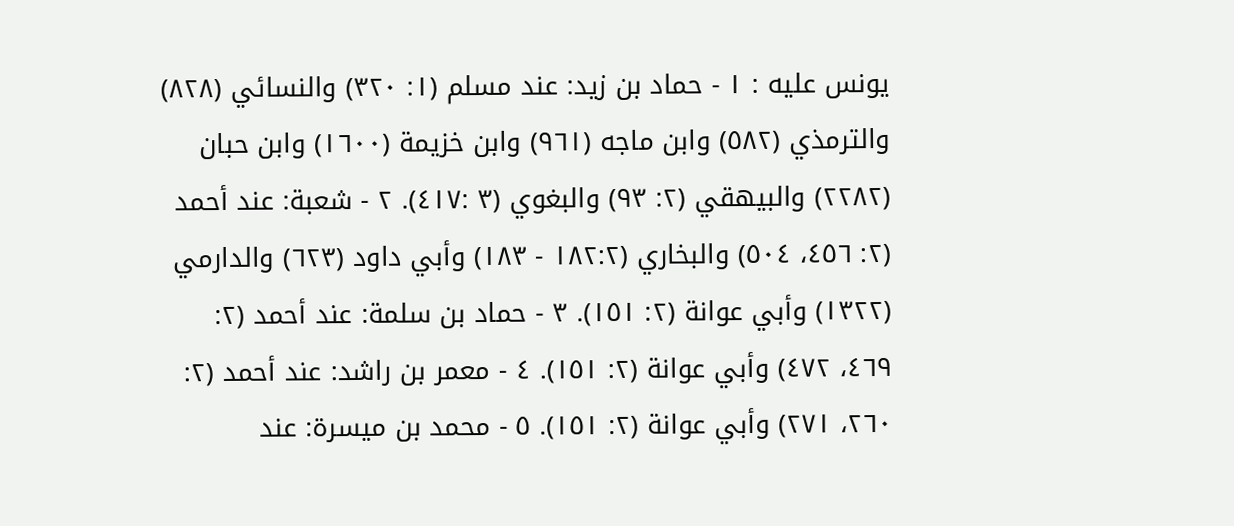يونس عليه : ١ - حماد بن زيد: عند مسلم (١: ٣٢٠) والنسائي (٨٢٨) والترمذي (٥٨٢) وابن ماجه (٩٦١) وابن خزيمة (١٦٠٠) وابن حبان (٢٢٨٢) والبيهقي (٢: ٩٣) والبغوي (٣ :٤١٧). ٢ - شعبة: عند أحمد (٢: ٤٥٦، ٥٠٤) والبخاري (١٨٢:٢ - ١٨٣) وأبي داود (٦٢٣) والدارمي (١٣٢٢) وأبي عوانة (٢: ١٥١). ٣ - حماد بن سلمة: عند أحمد (٢: ٤٦٩، ٤٧٢) وأبي عوانة (٢: ١٥١). ٤ - معمر بن راشد: عند أحمد (٢: ٢٦٠، ٢٧١) وأبي عوانة (٢: ١٥١). ٥ - محمد بن ميسرة: عند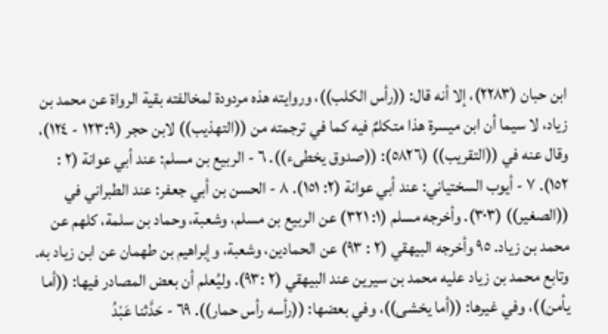ابن حبان (٢٢٨٣)، إلا أنه قال: ((رأس الكلب))، وروايته هذه مردودة لمخالفته بقية الرواة عن محمد بن زياد، لا سيما أن ابن ميسرة هذا متكلمٌ فيه كما في ترجمته من ((التهذيب)) لابن حجر (١٢٣:٩ - ١٢٤)، وقال عنه في ((التقريب)) (٥٨٢٦): ((صدوق يخطىء)). ٦ - الربيع بن مسلم: عند أبي عوانة (٢ : ١٥٢). ٧ - أيوب السختياني: عند أبي عوانة (٢: ١٥١). ٨ - الحسن بن أبي جعفر: عند الطبراني في ((الصغير)) (٣٠٣). وأخرجه مسلم (١: ٣٢١) عن الربيع بن مسلم، وشعبة، وحماد بن سلمة، كلهم عن محمد بن زياد. ٩٥ وأخرجه البيهقي (٢ : ٩٣) عن الحمادين، وشعبة، وإبراهيم بن طهمان عن ابن زياد به. وتابع محمد بن زياد عليه محمد بن سيرين عند البيهقي (٢ :٩٣). وليُعلم أن بعض المصادر فيها: ((أما يأمن))، وفي غيرها: ((أما يخشى))، وفي بعضها: ((رأسه رأس حمار)). ٦٩ - حَدَّثنا عَبْدُ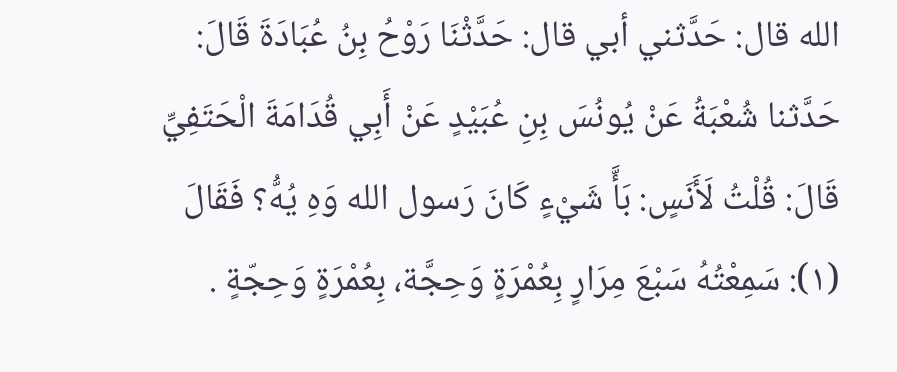الله قال: حَدَّثني أبي قال: حَدَّثْنَا رَوْحُ بِنُ عُبَادَةَ قَالَ: حَدَّثنا شُعْبَةُ عَنْ يُونُسَ بِنِ عُبَيْدٍ عَنْ أَبِي قُدَامَةَ الْحَتَفِيِّ قَالَ: قُلْتُ لَأَنَسٍ: بَأَّ شَيْءٍ كَانَ رَسول الله وَهِ يُهُّ؟ فَقَالَ (١): سَمِعْتُهُ سَبْعَ مِرَارٍ بِعُمْرَةٍ وَحِجَّة، بِعُمْرَةٍ وَحِجّةٍ .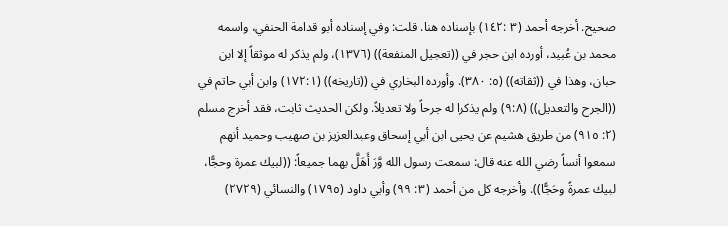صحيح. أخرجه أحمد (٣ :١٤٢) بإسناده هنا. قلت: وفي إسناده أبو قدامة الحنفي، واسمه محمد بن عُبيد، أورده ابن حجر في ((تعجيل المنفعة)) (١٣٧٦)، ولم يذكر له موثقاً إلا ابن حبان، وهذا في ((ثقاته)) (٥: ٣٨٠). وأورده البخاري في ((تاريخه)) (١٧٢:١) وابن أبي حاتم في ((الجرح والتعديل)) (٩:٨) ولم یذکرا له جرحاً ولا تعديلاً. ولكن الحديث ثابت، فقد أخرج مسلم (٢: ٩١٥) من طريق هشيم عن يحيى ابن أبي إسحاق وعبدالعزيز بن صهيب وحميد أنهم سمعوا أنساً رضي الله عنه قال: سمعت رسول الله وَّرَ أَهَلَّ بهما جميعاً: ((لبيك عمرة وحجًّا، لبيك عمرةً وحَجًّا)). وأخرجه كل من أحمد (٣: ٩٩) وأبي داود (١٧٩٥) والنسائي (٢٧٢٩)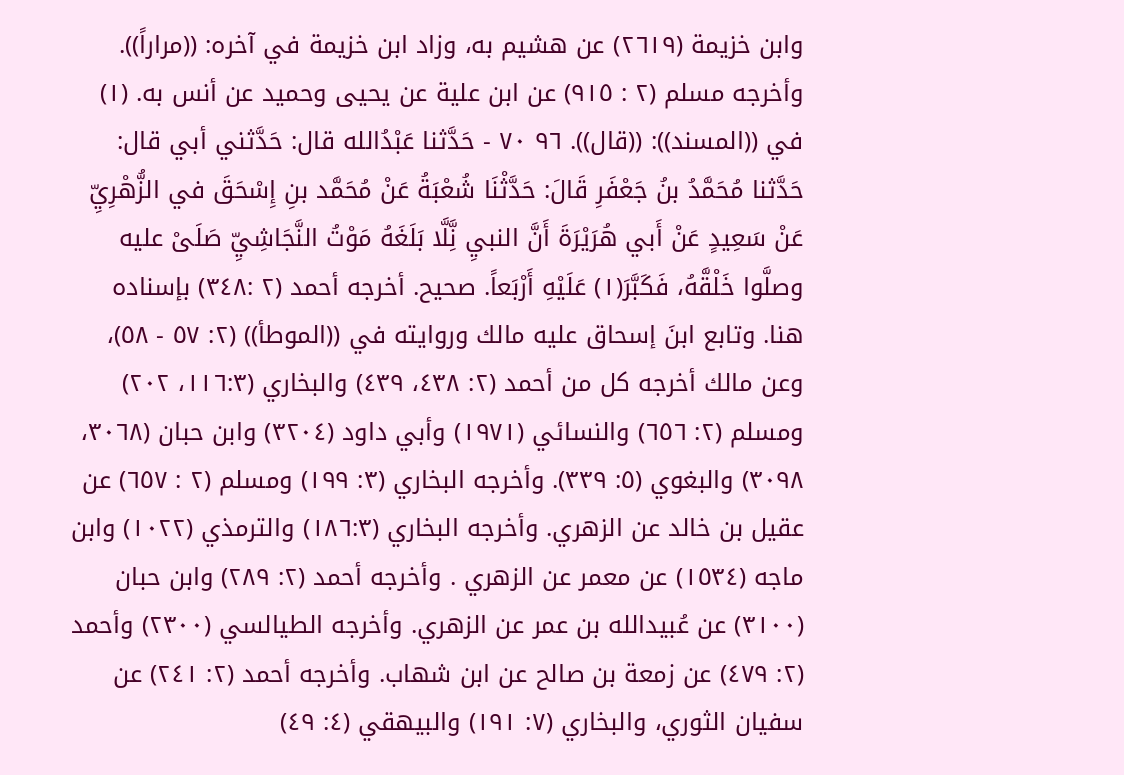وابن خزيمة (٢٦١٩) عن هشيم به، وزاد ابن خزيمة في آخره: ((مراراً)). وأخرجه مسلم (٢ : ٩١٥) عن ابن علية عن يحيى وحميد عن أنس به. (١) في ((المسند)): ((قال)). ٩٦ ٧٠ - حَدَّثنا عَبْدُالله قال: حَدَّثني أبي قال: حَدَّثنا مُحَمَّدُ بنُ جَعْفَرِ قَالَ: حَدَّثْنَا شُعْبَةُ عَنْ مُحَمَّد بنِ إِسْحَقَ في الزُّهْرِيِّ عَنْ سَعِيدٍ عَنْ أَبي هُرَيْرَةَ أَنَّ النبيِ نَِّلَّا بَلَغَهُ مَوْتُ النَّجَاشِيِّ صَلَىْ عليه وصلَّوا خَلْقَّهُ، فَكَبَّرَ(١) عَلَيْهِ أَرْبَعاً. صحيح. أخرجه أحمد (٢ :٣٤٨) بإسناده هنا. وتابع ابنَ إسحاق عليه مالك وروايته في ((الموطأ)) (٢: ٥٧ - ٥٨)، وعن مالك أخرجه كل من أحمد (٢: ٤٣٨، ٤٣٩) والبخاري (١١٦:٣، ٢٠٢) ومسلم (٢: ٦٥٦) والنسائي (١٩٧١) وأبي داود (٣٢٠٤) وابن حبان (٣٠٦٨، ٣٠٩٨) والبغوي (٥: ٣٣٩). وأخرجه البخاري (٣: ١٩٩) ومسلم (٢ : ٦٥٧) عن عقيل بن خالد عن الزهري. وأخرجه البخاري (١٨٦:٣) والترمذي (١٠٢٢) وابن ماجه (١٥٣٤) عن معمر عن الزهري . وأخرجه أحمد (٢: ٢٨٩) وابن حبان (٣١٠٠) عن عُبيدالله بن عمر عن الزهري. وأخرجه الطيالسي (٢٣٠٠) وأحمد (٢: ٤٧٩) عن زمعة بن صالح عن ابن شهاب. وأخرجه أحمد (٢: ٢٤١) عن سفيان الثوري، والبخاري (٧: ١٩١) والبيهقي (٤: ٤٩)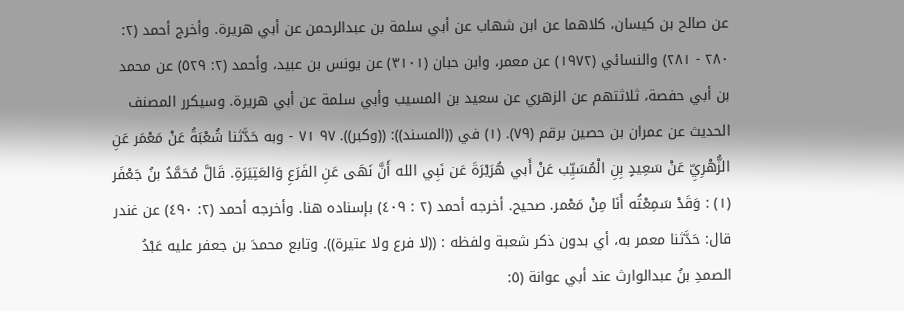عن صالح بن كيسان، كلاهما عن ابن شهاب عن أبي سلمة بن عبدالرحمن عن أبي هريرة. وأخرج أحمد (٢: ٢٨٠ - ٢٨١) والنسائي (١٩٧٢) عن معمر، وابن حبان (٣١٠١) عن يونس بن عبيد، وأحمد (٢: ٥٢٩) عن محمد بن أبي حفصة، ثلاثتهم عن الزهري عن سعيد بن المسيب وأبي سلمة عن أبي هريرة. وسيكرر المصنف الحديث عن عمران بن حصين برقم (٧٩). (١) في ((المسند)): ((وكبر)). ٩٧ ٧١ - وبه حَدَّثنا شُعْبَةُ عَنْ مَعْمَر عَنِ الزُّهْرِيِّ عَنْ سَعِيدٍ بِنِ الْمُسَيِّب عَنْ أَبي هُرَيْرَةَ عَن نَبِي الله أَنَّ نَهَى عَنِ الفَرَعِ وَالعَتِيَرَةِ. قَالَّ مُحَمَّدُ بنُ جَعْفَر (١) : وَقَدْ سَمِعْتُه أَنَا مِنْ مَعْمر. صحیح. أخرجه أحمد (٢ : ٤٠٩) بإسناده هنا. وأخرجه أحمد (٢: ٤٩٠) عن غندر قال: حَدَّثنا معمر به، أي بدون ذكر شعبة ولفظه : ((لا فرع ولا عتيرة)). وتابع محمدَ بن جعفر عليه عَبْدُ الصمدِ بنُ عبدالوارث عند أبي عوانة (٥: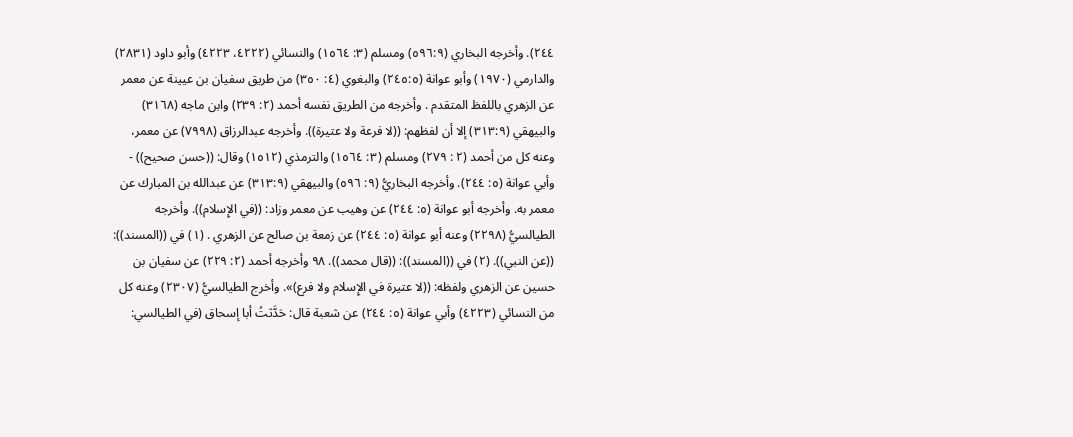٢٤٤). وأخرجه البخاري (٥٩٦:٩) ومسلم (٣: ١٥٦٤) والنسائي (٤٢٢٢، ٤٢٢٣) وأبو داود (٢٨٣١) والدارمي (١٩٧٠) وأبو عوانة (٢٤٥:٥) والبغوي (٤: ٣٥٠) من طريق سفيان بن عيينة عن معمر عن الزهري باللفظ المتقدم . وأخرجه من الطريق نفسه أحمد (٢: ٢٣٩) وابن ماجه (٣١٦٨) والبيهقي (٣١٣:٩) إلا أن لفظهم: ((لا فرعة ولا عتيرة)). وأخرجه عبدالرزاق (٧٩٩٨) عن معمر، وعنه كل من أحمد (٢ : ٢٧٩) ومسلم (٣: ١٥٦٤) والترمذي (١٥١٢) وقال: ((حسن صحيح)) - وأبي عوانة (٥: ٢٤٤). وأخرجه البخاريُّ (٩: ٥٩٦) والبيهقي (٣١٣:٩) عن عبدالله بن المبارك عن معمر به. وأخرجه أبو عوانة (٥: ٢٤٤) عن وهيب عن معمر وزاد: ((في الإِسلام)). وأخرجه الطيالسيُّ (٢٢٩٨) وعنه أبو عوانة (٥: ٢٤٤) عن زمعة بن صالح عن الزهري . (١) في ((المسند)): ((عن النبي)). (٢) في ((المسند)): ((قال محمد)). ٩٨ وأخرجه أحمد (٢: ٢٢٩) عن سفيان بن حسين عن الزهري ولفظه: ((لا عتيرة في الإِسلام ولا فرع)». وأخرج الطيالسيُّ (٢٣٠٧) وعنه كل من النسائي (٤٢٢٣) وأبي عوانة (٥: ٢٤٤) عن شعبة قال: حَدَّثتُ أبا إسحاق (في الطيالسي: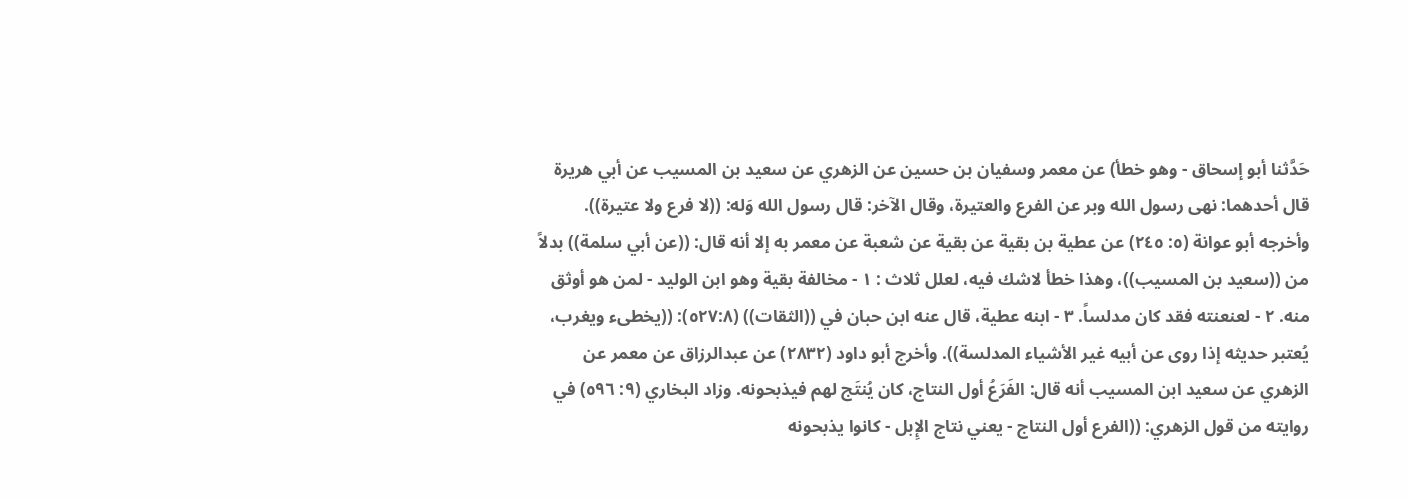حَدَّثنا أبو إسحاق - وهو خطأ) عن معمر وسفيان بن حسين عن الزهري عن سعيد بن المسيب عن أبي هريرة قال أحدهما: نهى رسول الله وبر عن الفرع والعتيرة، وقال الآخر: قال رسول الله وَله: ((لا فرع ولا عتيرة)). وأخرجه أبو عوانة (٥: ٢٤٥) عن عطية بن بقية عن بقية عن شعبة عن معمر به إلا أنه قال: ((عن أبي سلمة)) بدلاً من ((سعيد بن المسيب))، وهذا خطأ لاشك فيه، لعلل ثلاث : ١ - مخالفة بقية وهو ابن الوليد - لمن هو أوثق منه. ٢ - لعنعنته فقد كان مدلساً. ٣ - ابنه عطية، قال عنه ابن حبان في ((الثقات)) (٥٢٧:٨): ((يخطىء ويغرب، يُعتبر حديثه إذا روى عن أبيه غير الأشياء المدلسة)). وأخرج أبو داود (٢٨٣٢) عن عبدالرزاق عن معمر عن الزهري عن سعيد ابن المسيب أنه قال: الفَرَعُ أول النتاج، كان يُنتَج لهم فیذبحونه. وزاد البخاري (٩: ٥٩٦) في روايته من قول الزهري: ((الفرع أول النتاج - يعني نتاج الإِبل - كانوا يذبحونه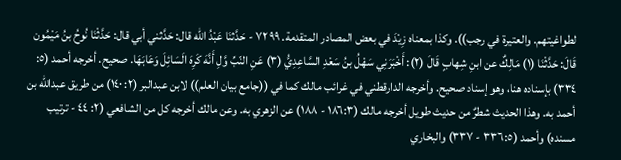لطواغيتهم. والعتيرة في رجب)). وكذا بمعناه زِيْدَ في بعض المصادر المتقدمة. ٩٩ ٧٢ - حَدَّثنَا عَبْدُ الله قال: حَدَّثني أبي قال: حَدَّثْنَا نُوحُ بنُ مَيْمُون قَالَ: حَدَّثْنَا (١) مَالِكٌ عن ابنِ شِهابٍ قَالَ (٢): أَخْبَرَنِي سَهْلُ بنُ سَعْدِ السَّاعِدِيُّ (٣) عَنِ النّبِّ وَّلِ أَنَّهَ كَرِهَ الَسَائِلَ وَعَابَهَا. صحيح. أخرجه أحمد (٥: ٣٣٤) بإسناده هنا، وهو إسناد صحيح. وأخرجه الدارقطني في غرائب مالك كما في ((جامع بيان العلم)) لابن عبدالبر (٢: ١٤٠) من طريق عبدالله بن أحمد به. وهذا الحديث شطرٌ من حديث طويل أخرجه مالك (١٨٦:٣ - ١٨٨) عن الزهري به. وعن مالك أخرجه كل من الشافعي (٢: ٤٤ - ترتيب مسنده) وأحمد (٣٣٦:٥ - ٣٣٧) والبخاري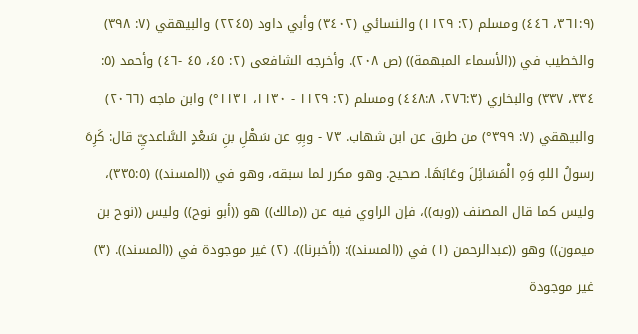(٣٦١:٩، ٤٤٦) ومسلم (٢: ١١٢٩) والنسائي (٣٤٠٢) وأبي داود (٢٢٤٥) والبيهقي (٧: ٣٩٨) والخطيب في ((الأسماء المبهمة)) (ص ٢٠٨). وأخرجه الشافعى (٢: ٤٥، ٤٥ -٤٦) وأحمد (٥: ٣٣٤، ٣٣٧) والبخاري (٢٧٦:٣، ٤٤٨:٨) ومسلم (٢: ١١٢٩ - ١١٣٠، ١١٣١°) وابن ماجه (٢٠٦٦) والبيهقي (٧: ٣٩٩°) من طرق عن ابن شهاب. ٧٣ - وبِهِ عن سَهْلِ بنِ سَعْدٍ السَّاعديِّ قال: كَرِهَ رسولُ اللهِ وَهِ الْمَسَائِلَ وعَابَهَا. صحيح. وهو مكرر لما سبقه، وهو في ((المسند)) (٣٣٥:٥)، وليس كما قال المصنف ((وبه))، فإن الراوي فيه عن ((مالك)) هو ((أبو نوح)) وليس ((نوح بن ميمون)) وهو ((عبدالرحمن (١) في ((المسند)): ((أخبرنا)). (٢) غير موجودة في ((المسند)). (٣) غير موجودة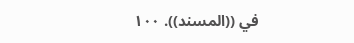في ((المسند)). ١٠٠